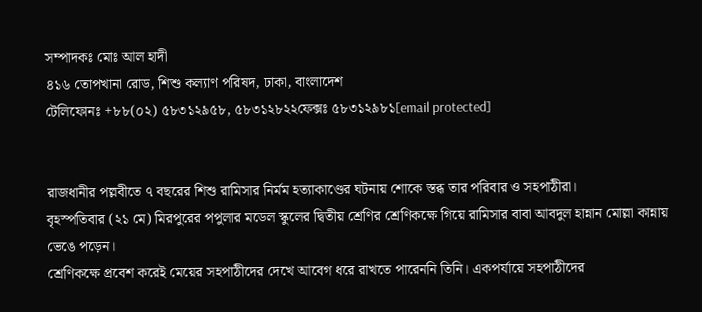সম্পাদকঃ মোঃ আল হাদী
৪১৬ তোপখানা রোড, শিশু কল্যাণ পরিষদ, ঢাকা, বাংলাদেশ
টেলিফোনঃ +৮৮(০২) ৫৮৩১২৯৫৮, ৫৮৩১২৮২২ফেক্সঃ ৫৮৩১২৯৮১[email protected]


রাজধানীর পল্লবীতে ৭ বছরের শিশু রামিসার নির্মম হত্যাকাণ্ডের ঘটনায় শোকে স্তব্ধ তার পরিবার ও সহপাঠীরা।
বৃহস্পতিবার (২১ মে) মিরপুরের পপুলার মডেল স্কুলের দ্বিতীয় শ্রেণির শ্রেণিকক্ষে গিয়ে রামিসার বাবা আবদুল হান্নান মোল্লা কান্নায় ভেঙে পড়েন।
শ্রেণিকক্ষে প্রবেশ করেই মেয়ের সহপাঠীদের দেখে আবেগ ধরে রাখতে পারেননি তিনি। একপর্যায়ে সহপাঠীদের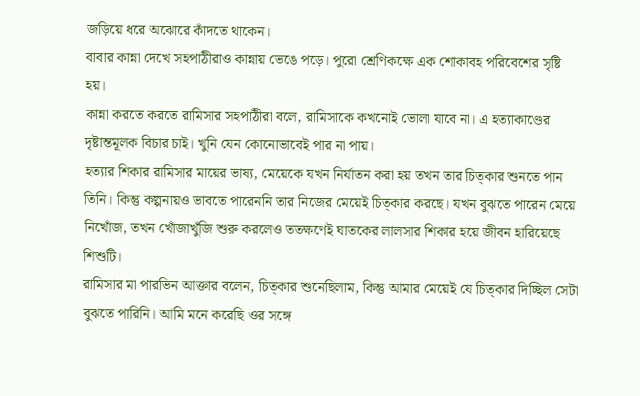জড়িয়ে ধরে অঝোরে কাঁদতে থাকেন।
বাবার কান্না দেখে সহপাঠীরাও কান্নায় ভেঙে পড়ে। পুরো শ্রেণিকক্ষে এক শোকাবহ পরিবেশের সৃষ্টি হয়।
কান্না করতে করতে রামিসার সহপাঠীরা বলে, রামিসাকে কখনোই ভোলা যাবে না। এ হত্যাকাণ্ডের দৃষ্টান্তমূলক বিচার চাই। খুনি যেন কোনোভাবেই পার না পায়।
হত্যার শিকার রামিসার মায়ের ভাষ্য, মেয়েকে যখন নির্যাতন করা হয় তখন তার চিত্কার শুনতে পান তিনি। কিন্তু কল্পনায়ও ভাবতে পারেননি তার নিজের মেয়েই চিত্কার করছে। যখন বুঝতে পারেন মেয়ে নিখোঁজ, তখন খোঁজাখুঁজি শুরু করলেও ততক্ষণেই ঘাতকের লালসার শিকার হয়ে জীবন হারিয়েছে শিশুটি।
রামিসার মা পারভিন আক্তার বলেন, চিত্কার শুনেছিলাম, কিন্তু আমার মেয়েই যে চিত্কার দিচ্ছিল সেটা বুঝতে পারিনি। আমি মনে করেছি ওর সঙ্গে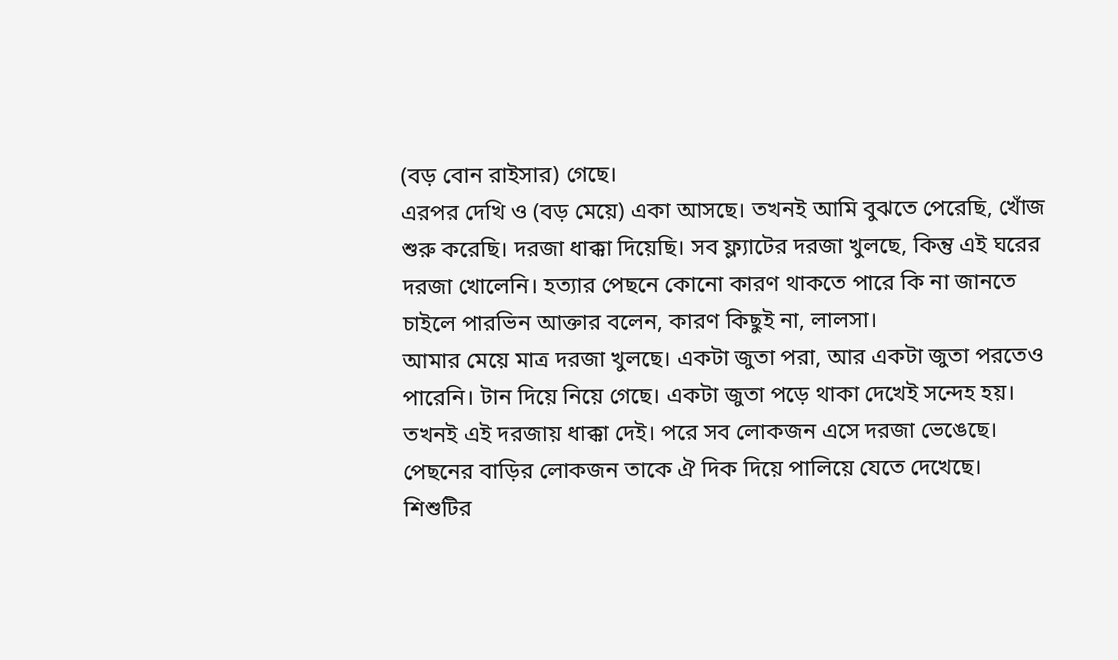(বড় বোন রাইসার) গেছে।
এরপর দেখি ও (বড় মেয়ে) একা আসছে। তখনই আমি বুঝতে পেরেছি, খোঁজ শুরু করেছি। দরজা ধাক্কা দিয়েছি। সব ফ্ল্যাটের দরজা খুলছে, কিন্তু এই ঘরের দরজা খোলেনি। হত্যার পেছনে কোনো কারণ থাকতে পারে কি না জানতে চাইলে পারভিন আক্তার বলেন, কারণ কিছুই না, লালসা।
আমার মেয়ে মাত্র দরজা খুলছে। একটা জুতা পরা, আর একটা জুতা পরতেও পারেনি। টান দিয়ে নিয়ে গেছে। একটা জুতা পড়ে থাকা দেখেই সন্দেহ হয়। তখনই এই দরজায় ধাক্কা দেই। পরে সব লোকজন এসে দরজা ভেঙেছে। পেছনের বাড়ির লোকজন তাকে ঐ দিক দিয়ে পালিয়ে যেতে দেখেছে।
শিশুটির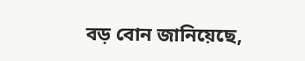বড় বোন জানিয়েছে,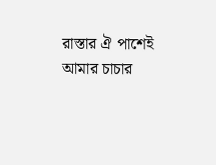রাস্তার ঐ পাশেই আমার চাচার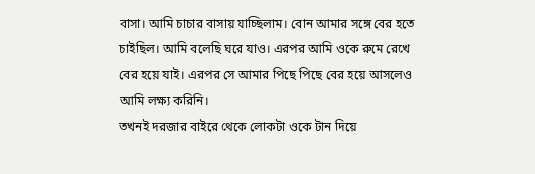বাসা। আমি চাচার বাসায় যাচ্ছিলাম। বোন আমার সঙ্গে বের হতে চাইছিল। আমি বলেছি ঘরে যাও। এরপর আমি ওকে রুমে রেখে বের হয়ে যাই। এরপর সে আমার পিছে পিছে বের হয়ে আসলেও আমি লক্ষ্য করিনি।
তখনই দরজার বাইরে থেকে লোকটা ওকে টান দিয়ে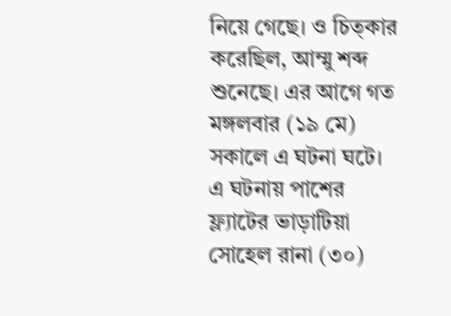নিয়ে গেছে। ও চিত্কার করেছিল, আম্মু শব্দ শুনেছে। এর আগে গত মঙ্গলবার (১৯ মে) সকালে এ ঘটনা ঘটে।
এ ঘটনায় পাশের ফ্ল্যাটের ভাড়াটিয়া সোহেল রানা (৩০)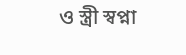ও স্ত্রী স্বপ্না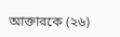আক্তারকে (২৬)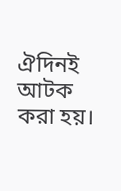ঐদিনই আটক করা হয়।